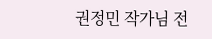권정민 작가님 전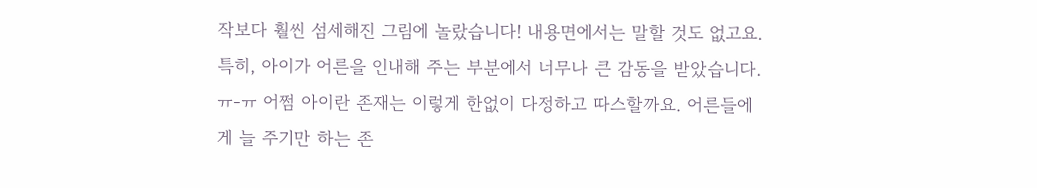작보다 훨씬 섬세해진 그림에 놀랐습니다! 내용면에서는 말할 것도 없고요. 특히, 아이가 어른을 인내해 주는 부분에서 너무나 큰 감동을 받았습니다.ㅠ-ㅠ 어쩜 아이란 존재는 이렇게 한없이 다정하고 따스할까요. 어른들에게 늘 주기만 하는 존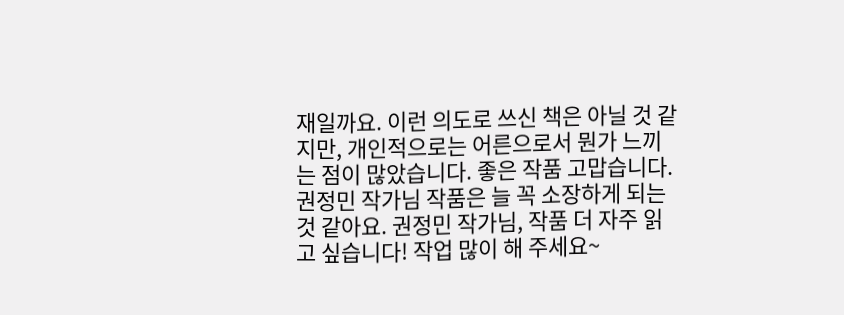재일까요. 이런 의도로 쓰신 책은 아닐 것 같지만, 개인적으로는 어른으로서 뭔가 느끼는 점이 많았습니다. 좋은 작품 고맙습니다. 권정민 작가님 작품은 늘 꼭 소장하게 되는 것 같아요. 권정민 작가님, 작품 더 자주 읽고 싶습니다! 작업 많이 해 주세요~